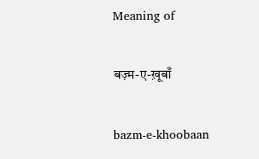Meaning of

बज़्म-ए-ख़ूबाँ

bazm-e-khoobaan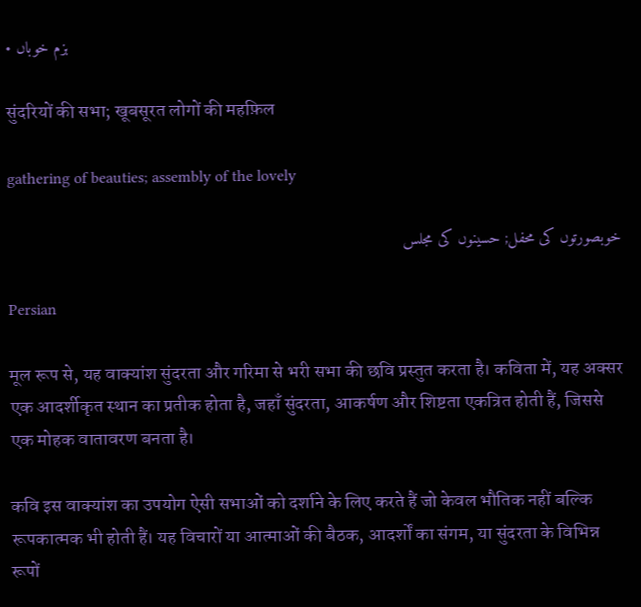• بزم خوباں

सुंदरियों की सभा; खूबसूरत लोगों की महफ़िल

gathering of beauties; assembly of the lovely

خوبصورتوں کی محفل; حسینوں کی مجلس

Persian

मूल रूप से, यह वाक्यांश सुंदरता और गरिमा से भरी सभा की छवि प्रस्तुत करता है। कविता में, यह अक्सर एक आदर्शीकृत स्थान का प्रतीक होता है, जहाँ सुंदरता, आकर्षण और शिष्टता एकत्रित होती हैं, जिससे एक मोहक वातावरण बनता है।

कवि इस वाक्यांश का उपयोग ऐसी सभाओं को दर्शाने के लिए करते हैं जो केवल भौतिक नहीं बल्कि रूपकात्मक भी होती हैं। यह विचारों या आत्माओं की बैठक, आदर्शों का संगम, या सुंदरता के विभिन्न रूपों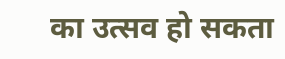का उत्सव हो सकता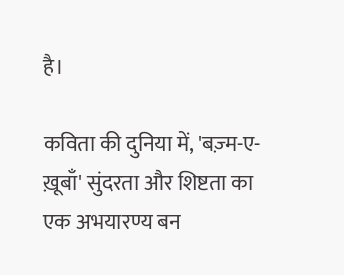है।

कविता की दुनिया में, 'बज़्म-ए-ख़ूबाँ' सुंदरता और शिष्टता का एक अभयारण्य बन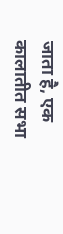जाता है, एक कालातीत सभा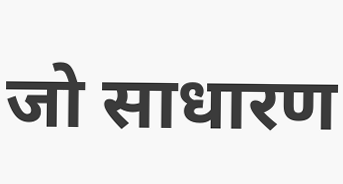जो साधारण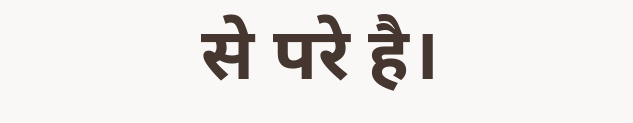से परे है।